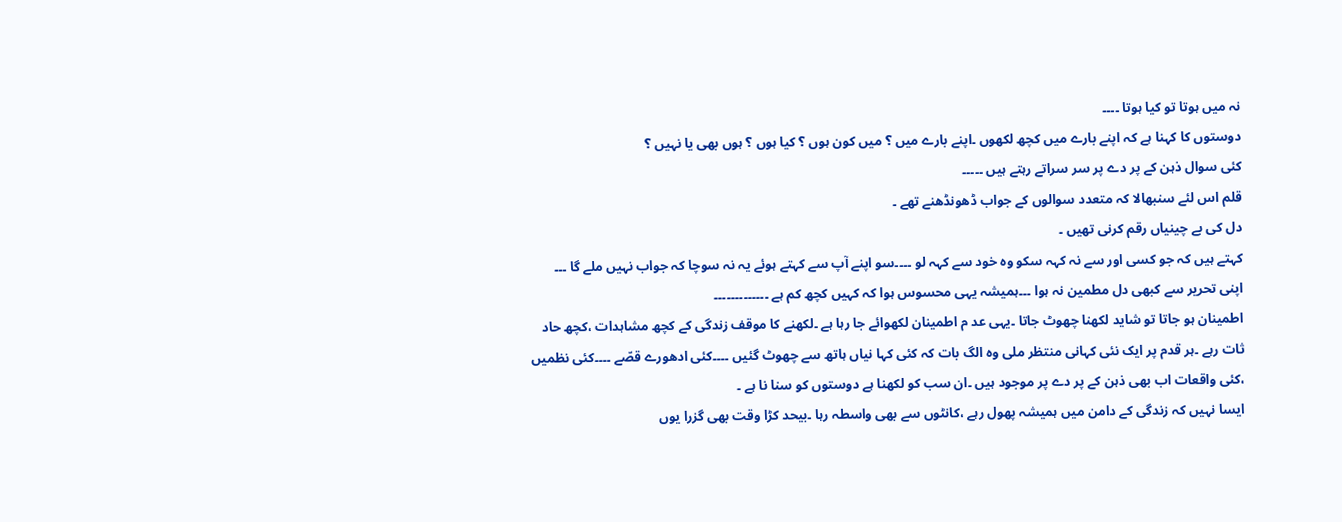نہ میں ہوتا تو کیا ہوتا ۔۔۔۔
دوستوں کا کہنا ہے کہ اپنے بارے میں کچھ لکھوں ۔اپنے بارے میں ؟ میں کون ہوں ؟ کیا ہوں ؟ ہوں بھی یا نہیں ؟
کئی سوال ذہن کے پر دے پر سر سراتے رہتے ہیں ۔۔۔۔۔
قلم اس لئے سنبھالا کہ متعدد سوالوں کے جواب ڈھونڈھنے تھے ۔
دل کی بے چینیاں رقم کرنی تھیں ۔
کہتے ہیں کہ جو کسی اور سے نہ کہہ سکو وہ خود سے کہہ لو ۔۔۔۔سو اپنے آپ سے کہتے ہوئے یہ نہ سوچا کہ جواب نہیں ملے گا ۔۔۔
اپنی تحریر سے کبھی دل مطمین نہ ہوا ۔۔۔ہمیشہ یہی محسوس ہوا کہ کہیں کچھ کم ہے ۔۔۔۔۔۔۔۔۔۔۔۔۔
اطمینان ہو جاتا تو شاید لکھنا چھوٹ جاتا ۔یہی عد م اطمینان لکھوائے جا رہا ہے ۔لکھنے کا موقف زندگی کے کچھ مشاہدات ،کچھ حاد ثات رہے ۔ہر قدم پر ایک نئی کہانی منتظر ملی وہ الگ بات کہ کئی کہا نیاں ہاتھ سے چھوٹ گئیں ۔۔۔۔کئی ادھورے قصّے ۔۔۔۔کئی نظمیں ،کئی واقعات اب بھی ذہن کے پر دے پر موجود ہیں ۔ان سب کو لکھنا ہے دوستوں کو سنا نا ہے ۔
ایسا نہیں کہ زندگی کے دامن میں ہمیشہ پھول رہے ،کانٹوں سے بھی واسطہ رہا ۔بیحد کڑا وقت بھی گزرا یوں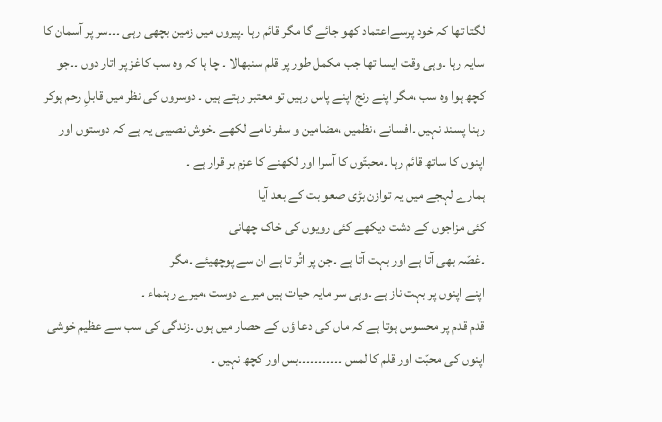لگتا تھا کہ خود پرسےاعتماد کھو جائے گا مگر قائم رہا ۔پیروں میں زمین بچھی رہی ۔۔۔سر پر آسمان کا سایہ رہا ۔وہی وقت ایسا تھا جب مکمل طور پر قلم سنبھالا ۔ چا ہا کہ وہ سب کاغز پر اتار دوں ۔۔جو کچھ ہوا وہ سب ،مگر اپنے رنج اپنے پاس رہیں تو معتبر رہتے ہیں ۔ دوسروں کی نظر میں قابلِ رحم ہوکر رہنا پسند نہیں ۔افسانے ،نظمیں ،مضامین و سفر نامے لکھے ۔خوش نصیبی یہ ہے کہ دوستوں اور اپنوں کا ساتھ قائم رہا ۔محبتّوں کا آسرا اور لکھنے کا عزم بر قرار ہے ۔
ہمارے لہجے میں یہ توازن بڑی صعو بت کے بعد آیا
کئی مزاجوں کے دشت دیکھے کئی رویوں کی خاک چھانی
۔غصّہ بھی آتا ہے اور بہت آتا ہے ۔جن پر اتُر تا ہے ان سے پوچھیئے ۔مگر
اپنے اپنوں پر بہت ناز ہے ۔وہی سر مایہ حیات ہیں میرے دوست ،میرے رہنماء ۔
قدم قدم پر محسوس ہوتا ہے کہ ماں کی دعا ؤں کے حصار میں ہوں ۔زندگی کی سب سے عظیم خوشی اپنوں کی محبّت اور قلم کا لمس ۔۔۔۔۔۔۔۔۔۔۔بس اور کچھ نہیں ۔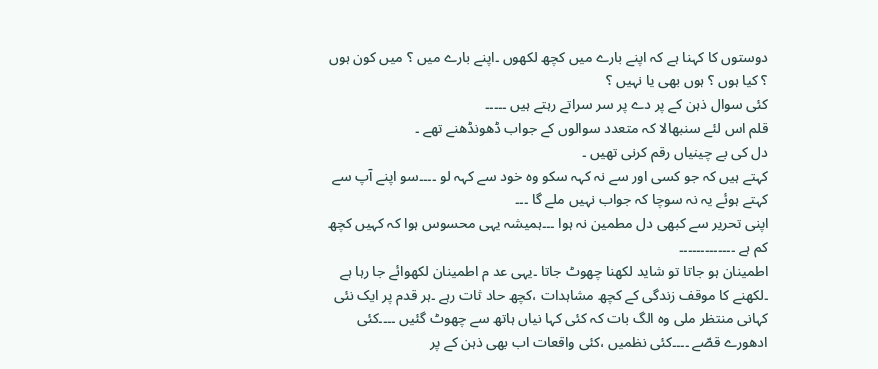دوستوں کا کہنا ہے کہ اپنے بارے میں کچھ لکھوں ۔اپنے بارے میں ؟ میں کون ہوں ؟ کیا ہوں ؟ ہوں بھی یا نہیں ؟
کئی سوال ذہن کے پر دے پر سر سراتے رہتے ہیں ۔۔۔۔۔
قلم اس لئے سنبھالا کہ متعدد سوالوں کے جواب ڈھونڈھنے تھے ۔
دل کی بے چینیاں رقم کرنی تھیں ۔
کہتے ہیں کہ جو کسی اور سے نہ کہہ سکو وہ خود سے کہہ لو ۔۔۔۔سو اپنے آپ سے کہتے ہوئے یہ نہ سوچا کہ جواب نہیں ملے گا ۔۔۔
اپنی تحریر سے کبھی دل مطمین نہ ہوا ۔۔۔ہمیشہ یہی محسوس ہوا کہ کہیں کچھ کم ہے ۔۔۔۔۔۔۔۔۔۔۔۔۔
اطمینان ہو جاتا تو شاید لکھنا چھوٹ جاتا ۔یہی عد م اطمینان لکھوائے جا رہا ہے ۔لکھنے کا موقف زندگی کے کچھ مشاہدات ،کچھ حاد ثات رہے ۔ہر قدم پر ایک نئی کہانی منتظر ملی وہ الگ بات کہ کئی کہا نیاں ہاتھ سے چھوٹ گئیں ۔۔۔۔کئی ادھورے قصّے ۔۔۔۔کئی نظمیں ،کئی واقعات اب بھی ذہن کے پر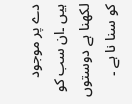دے پر موجود ہیں ۔ان سب کو لکھنا ہے دوستوں کو سنا نا ہے ۔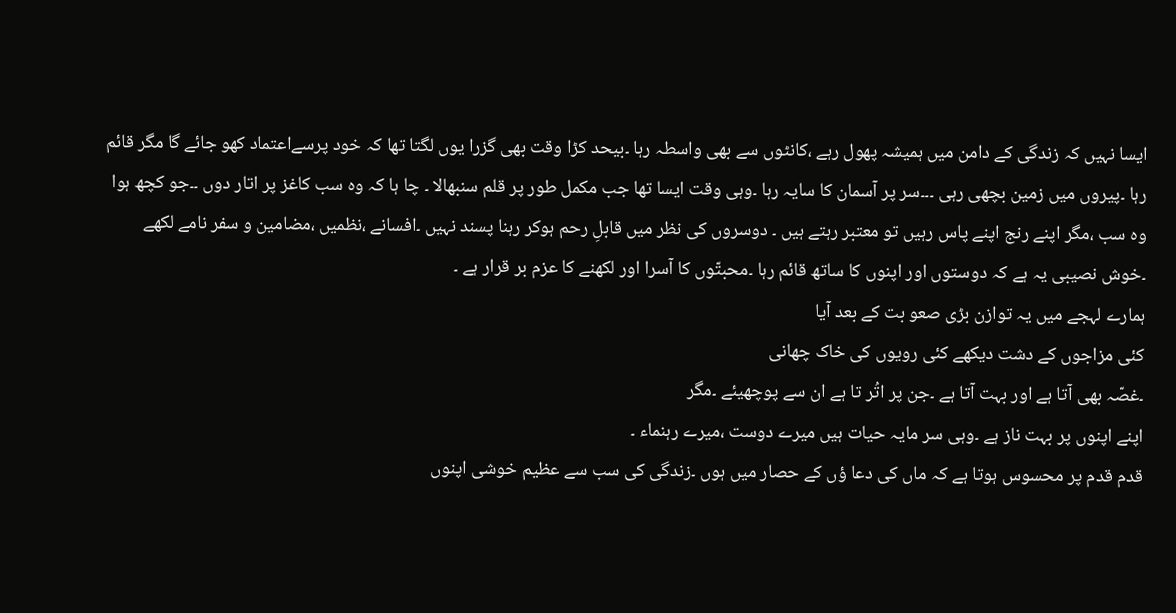ایسا نہیں کہ زندگی کے دامن میں ہمیشہ پھول رہے ،کانٹوں سے بھی واسطہ رہا ۔بیحد کڑا وقت بھی گزرا یوں لگتا تھا کہ خود پرسےاعتماد کھو جائے گا مگر قائم رہا ۔پیروں میں زمین بچھی رہی ۔۔۔سر پر آسمان کا سایہ رہا ۔وہی وقت ایسا تھا جب مکمل طور پر قلم سنبھالا ۔ چا ہا کہ وہ سب کاغز پر اتار دوں ۔۔جو کچھ ہوا وہ سب ،مگر اپنے رنج اپنے پاس رہیں تو معتبر رہتے ہیں ۔ دوسروں کی نظر میں قابلِ رحم ہوکر رہنا پسند نہیں ۔افسانے ،نظمیں ،مضامین و سفر نامے لکھے ۔خوش نصیبی یہ ہے کہ دوستوں اور اپنوں کا ساتھ قائم رہا ۔محبتّوں کا آسرا اور لکھنے کا عزم بر قرار ہے ۔
ہمارے لہجے میں یہ توازن بڑی صعو بت کے بعد آیا
کئی مزاجوں کے دشت دیکھے کئی رویوں کی خاک چھانی
۔غصّہ بھی آتا ہے اور بہت آتا ہے ۔جن پر اتُر تا ہے ان سے پوچھیئے ۔مگر
اپنے اپنوں پر بہت ناز ہے ۔وہی سر مایہ حیات ہیں میرے دوست ،میرے رہنماء ۔
قدم قدم پر محسوس ہوتا ہے کہ ماں کی دعا ؤں کے حصار میں ہوں ۔زندگی کی سب سے عظیم خوشی اپنوں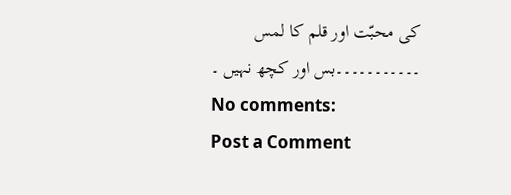کی محبّت اور قلم کا لمس ۔۔۔۔۔۔۔۔۔۔۔بس اور کچھ نہیں ۔
No comments:
Post a Comment